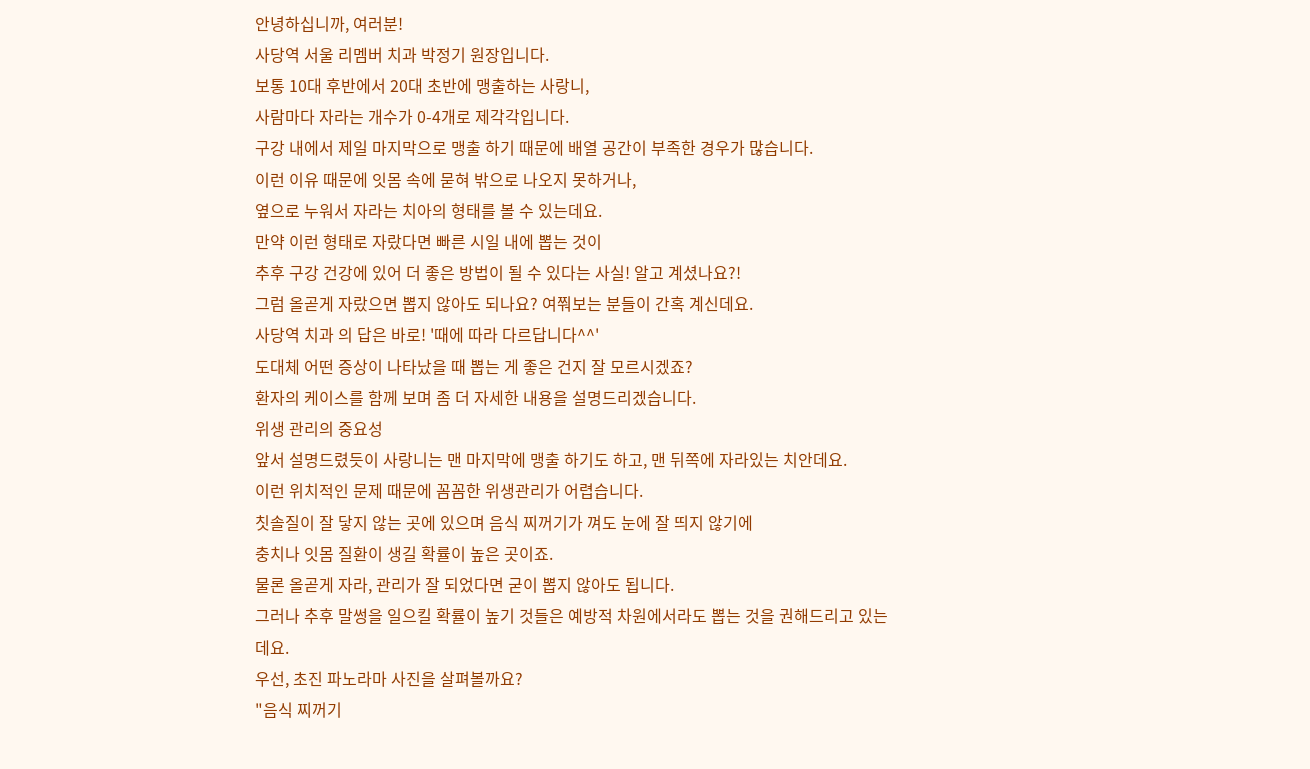안녕하십니까, 여러분!
사당역 서울 리멤버 치과 박정기 원장입니다.
보통 10대 후반에서 20대 초반에 맹출하는 사랑니,
사람마다 자라는 개수가 0-4개로 제각각입니다.
구강 내에서 제일 마지막으로 맹출 하기 때문에 배열 공간이 부족한 경우가 많습니다.
이런 이유 때문에 잇몸 속에 묻혀 밖으로 나오지 못하거나,
옆으로 누워서 자라는 치아의 형태를 볼 수 있는데요.
만약 이런 형태로 자랐다면 빠른 시일 내에 뽑는 것이
추후 구강 건강에 있어 더 좋은 방법이 될 수 있다는 사실! 알고 계셨나요?!
그럼 올곧게 자랐으면 뽑지 않아도 되나요? 여쭤보는 분들이 간혹 계신데요.
사당역 치과 의 답은 바로! '때에 따라 다르답니다^^'
도대체 어떤 증상이 나타났을 때 뽑는 게 좋은 건지 잘 모르시겠죠?
환자의 케이스를 함께 보며 좀 더 자세한 내용을 설명드리겠습니다.
위생 관리의 중요성
앞서 설명드렸듯이 사랑니는 맨 마지막에 맹출 하기도 하고, 맨 뒤쪽에 자라있는 치안데요.
이런 위치적인 문제 때문에 꼼꼼한 위생관리가 어렵습니다.
칫솔질이 잘 닿지 않는 곳에 있으며 음식 찌꺼기가 껴도 눈에 잘 띄지 않기에
충치나 잇몸 질환이 생길 확률이 높은 곳이죠.
물론 올곧게 자라, 관리가 잘 되었다면 굳이 뽑지 않아도 됩니다.
그러나 추후 말썽을 일으킬 확률이 높기 것들은 예방적 차원에서라도 뽑는 것을 권해드리고 있는데요.
우선, 초진 파노라마 사진을 살펴볼까요?
"음식 찌꺼기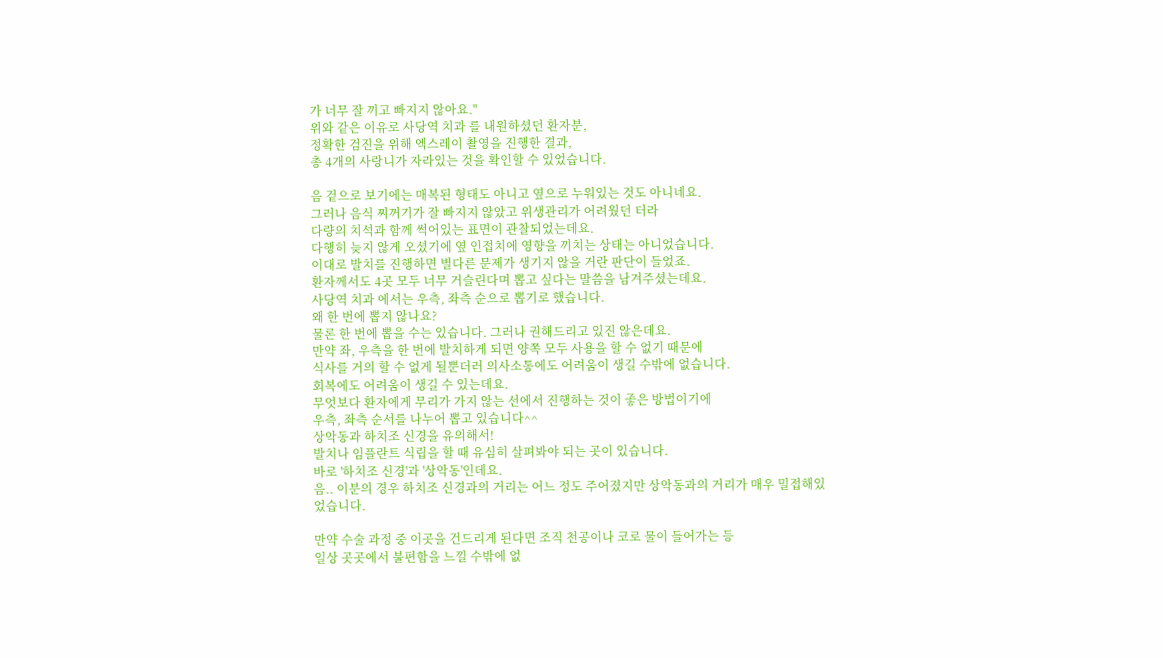가 너무 잘 끼고 빠지지 않아요."
위와 같은 이유로 사당역 치과 를 내원하셨던 환자분,
정확한 검진을 위해 엑스레이 촬영을 진행한 결과,
총 4개의 사랑니가 자라있는 것을 확인할 수 있었습니다.

음 겉으로 보기에는 매복된 형태도 아니고 옆으로 누워있는 것도 아니네요.
그러나 음식 찌꺼기가 잘 빠지지 않았고 위생관리가 어려웠던 터라
다량의 치석과 함께 썩어있는 표면이 관찰되었는데요.
다행히 늦지 않게 오셨기에 옆 인접치에 영향을 끼치는 상태는 아니었습니다.
이대로 발치를 진행하면 별다른 문제가 생기지 않을 거란 판단이 들었죠.
환자께서도 4곳 모두 너무 거슬린다며 뽑고 싶다는 말씀을 남겨주셨는데요.
사당역 치과 에서는 우측, 좌측 순으로 뽑기로 했습니다.
왜 한 번에 뽑지 않나요?
물론 한 번에 뽑을 수는 있습니다. 그러나 권해드리고 있진 않은데요.
만약 좌, 우측을 한 번에 발치하게 되면 양쪽 모두 사용을 할 수 없기 때문에
식사를 거의 할 수 없게 될뿐더러 의사소통에도 어려움이 생길 수밖에 없습니다.
회복에도 어려움이 생길 수 있는데요.
무엇보다 환자에게 무리가 가지 않는 선에서 진행하는 것이 좋은 방법이기에
우측, 좌측 순서를 나누어 뽑고 있습니다^^
상악동과 하치조 신경을 유의해서!
발치나 임플란트 식립을 할 때 유심히 살펴봐야 되는 곳이 있습니다.
바로 '하치조 신경'과 '상악동'인데요.
음.. 이분의 경우 하치조 신경과의 거리는 어느 정도 주어졌지만 상악동과의 거리가 매우 밀접해있었습니다.

만약 수술 과정 중 이곳을 건드리게 된다면 조직 천공이나 코로 물이 들어가는 등
일상 곳곳에서 불편함을 느낄 수밖에 없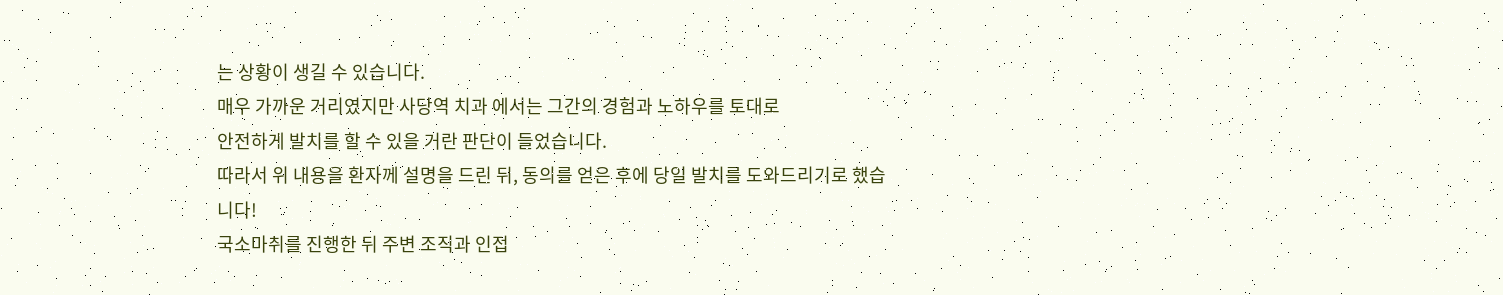는 상황이 생길 수 있습니다.
매우 가까운 거리였지만 사당역 치과 에서는 그간의 경험과 노하우를 토대로
안전하게 발치를 할 수 있을 거란 판단이 들었습니다.
따라서 위 내용을 환자께 설명을 드린 뒤, 동의를 얻은 후에 당일 발치를 도와드리기로 했습니다!
국소마취를 진행한 뒤 주변 조직과 인접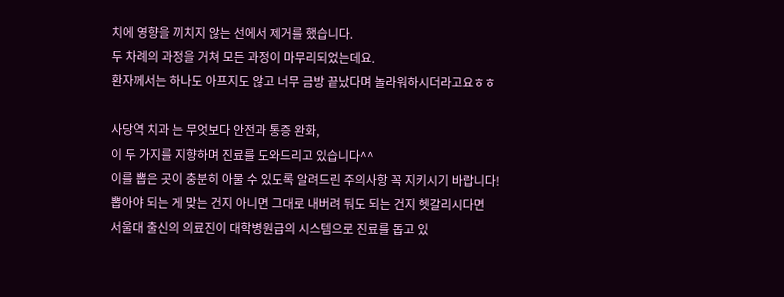치에 영향을 끼치지 않는 선에서 제거를 했습니다.
두 차례의 과정을 거쳐 모든 과정이 마무리되었는데요.
환자께서는 하나도 아프지도 않고 너무 금방 끝났다며 놀라워하시더라고요ㅎㅎ

사당역 치과 는 무엇보다 안전과 통증 완화,
이 두 가지를 지향하며 진료를 도와드리고 있습니다^^
이를 뽑은 곳이 충분히 아물 수 있도록 알려드린 주의사항 꼭 지키시기 바랍니다!
뽑아야 되는 게 맞는 건지 아니면 그대로 내버려 둬도 되는 건지 헷갈리시다면
서울대 출신의 의료진이 대학병원급의 시스템으로 진료를 돕고 있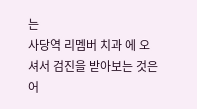는
사당역 리멤버 치과 에 오셔서 검진을 받아보는 것은 어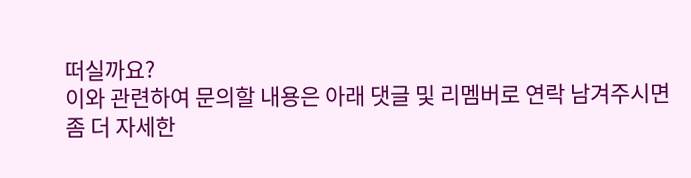떠실까요?
이와 관련하여 문의할 내용은 아래 댓글 및 리멤버로 연락 남겨주시면
좀 더 자세한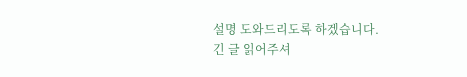설명 도와드리도록 하겠습니다.
긴 글 읽어주셔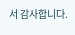서 감사합니다.